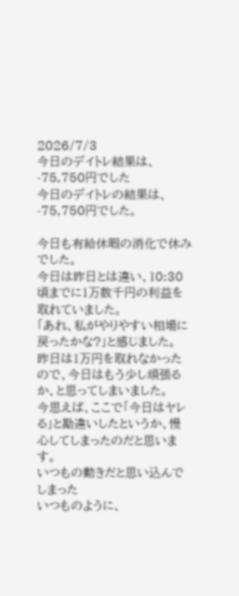2026/7/3
今日のデイトレ結果は、-75,750円でした
今日のデイトレの結果は、-75,750円でした。

今日も有給休暇の消化で休みでした。
今日は昨日とは違い、10:30頃までに1万数千円の利益を取れていました。
「あれ、私がやりやすい相場に戻ったかな?」と感じました。
昨日は1万円を取れなかったので、今日はもう少し頑張るか、と思ってしまいました。
今思えば、ここで「今日はヤレる」と勘違いしたというか、慢心してしまったのだと思います。
いつもの動きだと思い込んでしまった
いつものように、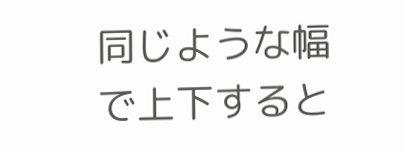同じような幅で上下すると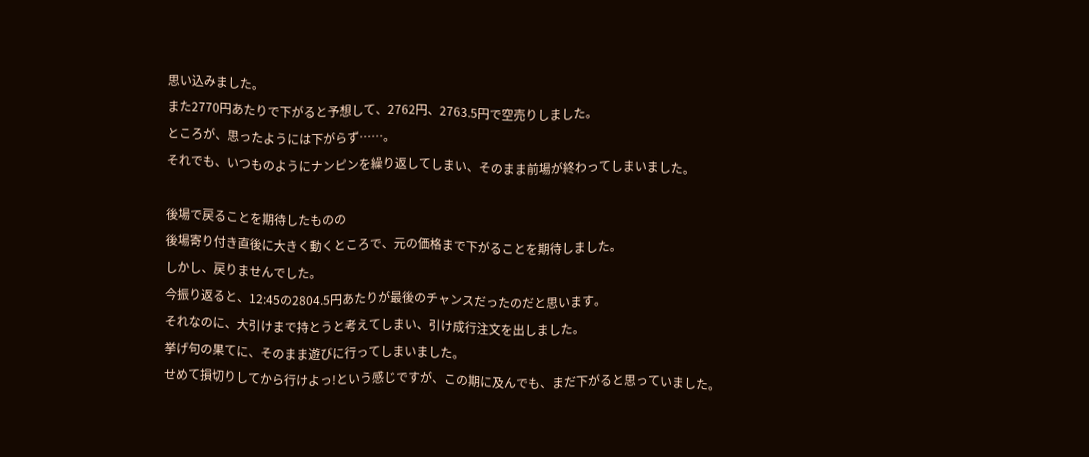思い込みました。
また2770円あたりで下がると予想して、2762円、2763.5円で空売りしました。
ところが、思ったようには下がらず……。
それでも、いつものようにナンピンを繰り返してしまい、そのまま前場が終わってしまいました。

後場で戻ることを期待したものの
後場寄り付き直後に大きく動くところで、元の価格まで下がることを期待しました。
しかし、戻りませんでした。
今振り返ると、12:45の2804.5円あたりが最後のチャンスだったのだと思います。
それなのに、大引けまで持とうと考えてしまい、引け成行注文を出しました。
挙げ句の果てに、そのまま遊びに行ってしまいました。
せめて損切りしてから行けよっ!という感じですが、この期に及んでも、まだ下がると思っていました。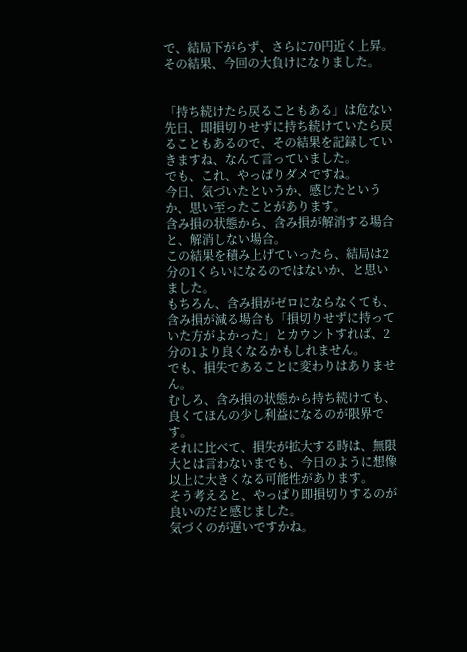で、結局下がらず、さらに70円近く上昇。
その結果、今回の大負けになりました。


「持ち続けたら戻ることもある」は危ない
先日、即損切りせずに持ち続けていたら戻ることもあるので、その結果を記録していきますね、なんて言っていました。
でも、これ、やっぱりダメですね。
今日、気づいたというか、感じたというか、思い至ったことがあります。
含み損の状態から、含み損が解消する場合と、解消しない場合。
この結果を積み上げていったら、結局は2分の1くらいになるのではないか、と思いました。
もちろん、含み損がゼロにならなくても、含み損が減る場合も「損切りせずに持っていた方がよかった」とカウントすれば、2分の1より良くなるかもしれません。
でも、損失であることに変わりはありません。
むしろ、含み損の状態から持ち続けても、良くてほんの少し利益になるのが限界です。
それに比べて、損失が拡大する時は、無限大とは言わないまでも、今日のように想像以上に大きくなる可能性があります。
そう考えると、やっぱり即損切りするのが良いのだと感じました。
気づくのが遅いですかね。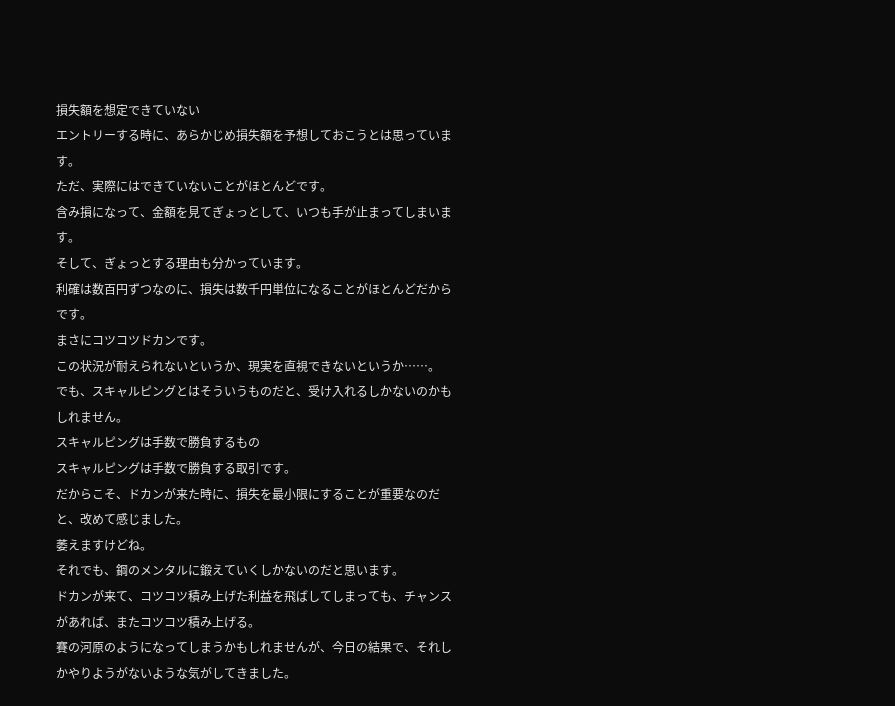損失額を想定できていない
エントリーする時に、あらかじめ損失額を予想しておこうとは思っています。
ただ、実際にはできていないことがほとんどです。
含み損になって、金額を見てぎょっとして、いつも手が止まってしまいます。
そして、ぎょっとする理由も分かっています。
利確は数百円ずつなのに、損失は数千円単位になることがほとんどだからです。
まさにコツコツドカンです。
この状況が耐えられないというか、現実を直視できないというか……。
でも、スキャルピングとはそういうものだと、受け入れるしかないのかもしれません。
スキャルピングは手数で勝負するもの
スキャルピングは手数で勝負する取引です。
だからこそ、ドカンが来た時に、損失を最小限にすることが重要なのだと、改めて感じました。
萎えますけどね。
それでも、鋼のメンタルに鍛えていくしかないのだと思います。
ドカンが来て、コツコツ積み上げた利益を飛ばしてしまっても、チャンスがあれば、またコツコツ積み上げる。
賽の河原のようになってしまうかもしれませんが、今日の結果で、それしかやりようがないような気がしてきました。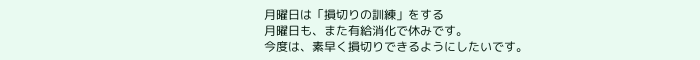月曜日は「損切りの訓練」をする
月曜日も、また有給消化で休みです。
今度は、素早く損切りできるようにしたいです。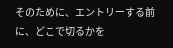そのために、エントリーする前に、どこで切るかを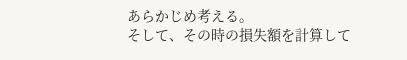あらかじめ考える。
そして、その時の損失額を計算して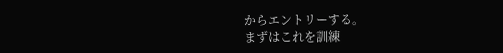からエントリーする。
まずはこれを訓練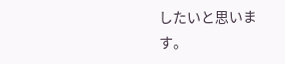したいと思います。